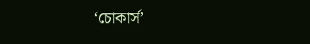‘চোকার্স’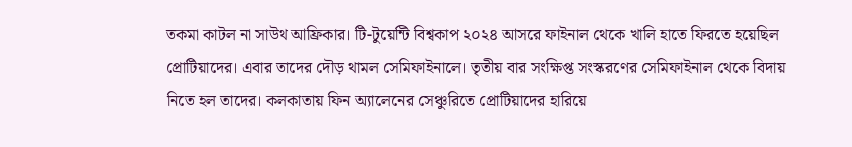তকমা কাটল না সাউথ আফ্রিকার। টি-টুয়েন্টি বিশ্বকাপ ২০২৪ আসরে ফাইনাল থেকে খালি হাতে ফিরতে হয়েছিল প্রোটিয়াদের। এবার তাদের দৌড় থামল সেমিফাইনালে। তৃতীয় বার সংক্ষিপ্ত সংস্করণের সেমিফাইনাল থেকে বিদায় নিতে হল তাদের। কলকাতায় ফিন অ্যালেনের সেঞ্চুরিতে প্রোটিয়াদের হারিয়ে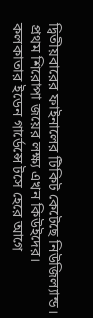দ্বিতীয়বারের ফাইনালের টিকিট কেটেছে নিউজিল্যান্ড। প্রথম শিরোপা জয়ের লক্ষ্য এখন কিউইদের।
কলকাতার ইডেন গার্ডেন্সে টসে হেরে আগে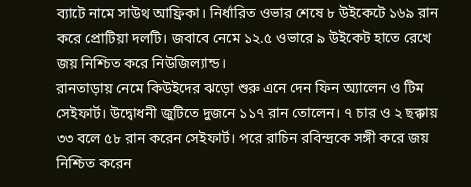ব্যাটে নামে সাউথ আফ্রিকা। নির্ধারিত ওভার শেষে ৮ উইকেটে ১৬৯ রান করে প্রোটিয়া দলটি। জবাবে নেমে ১২.৫ ওভারে ৯ উইকেট হাতে রেখে জয় নিশ্চিত করে নিউজিল্যান্ড।
রানতাড়ায় নেমে কিউইদের ঝড়ো শুরু এনে দেন ফিন অ্যালেন ও টিম সেইফার্ট। উদ্বোধনী জুটিতে দুজনে ১১৭ রান তোলেন। ৭ চার ও ২ ছক্কায় ৩৩ বলে ৫৮ রান করেন সেইফার্ট। পরে রাচিন রবিন্দ্রকে সঙ্গী করে জয় নিশ্চিত করেন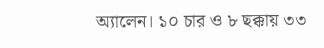অ্যালেন। ১০ চার ও ৮ ছক্কায় ৩৩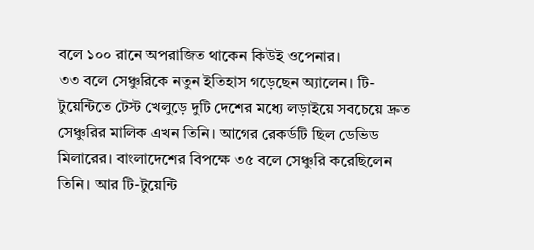বলে ১০০ রানে অপরাজিত থাকেন কিউই ওপেনার।
৩৩ বলে সেঞ্চুরিকে নতুন ইতিহাস গড়েছেন অ্যালেন। টি-টুয়েন্টিতে টেস্ট খেলুড়ে দুটি দেশের মধ্যে লড়াইয়ে সবচেয়ে দ্রুত সেঞ্চুরির মালিক এখন তিনি। আগের রেকর্ডটি ছিল ডেভিড মিলারের। বাংলাদেশের বিপক্ষে ৩৫ বলে সেঞ্চুরি করেছিলেন তিনি। আর টি-টুয়েন্টি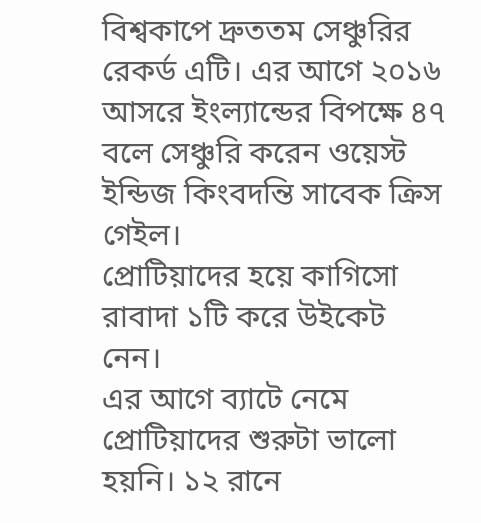বিশ্বকাপে দ্রুততম সেঞ্চুরির রেকর্ড এটি। এর আগে ২০১৬ আসরে ইংল্যান্ডের বিপক্ষে ৪৭ বলে সেঞ্চুরি করেন ওয়েস্ট ইন্ডিজ কিংবদন্তি সাবেক ক্রিস গেইল।
প্রোটিয়াদের হয়ে কাগিসো রাবাদা ১টি করে উইকেট নেন।
এর আগে ব্যাটে নেমে প্রোটিয়াদের শুরুটা ভালো হয়নি। ১২ রানে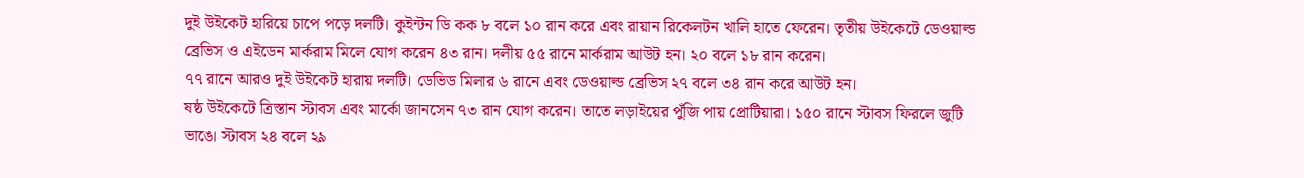দুই উইকেট হারিয়ে চাপে পড়ে দলটি। কুইন্টন ডি কক ৮ বলে ১০ রান করে এবং রায়ান রিকেলটন খালি হাতে ফেরেন। তৃতীয় উইকেটে ডেওয়াল্ড ব্রেভিস ও এইডেন মার্করাম মিলে যোগ করেন ৪৩ রান। দলীয় ৫৫ রানে মার্করাম আউট হন। ২০ বলে ১৮ রান করেন।
৭৭ রানে আরও দুই উইকেট হারায় দলটি। ডেভিড মিলার ৬ রানে এবং ডেওয়াল্ড ব্রেভিস ২৭ বলে ৩৪ রান করে আউট হন।
ষষ্ঠ উইকেটে ত্রিস্তান স্টাবস এবং মার্কো জানসেন ৭৩ রান যোগ করেন। তাতে লড়াইয়ের পুঁজি পায় প্রোটিয়ারা। ১৫০ রানে স্টাবস ফিরলে জুটি ভাঙে। স্টাবস ২৪ বলে ২৯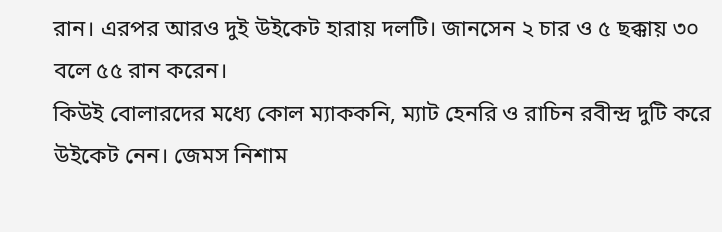রান। এরপর আরও দুই উইকেট হারায় দলটি। জানসেন ২ চার ও ৫ ছক্কায় ৩০ বলে ৫৫ রান করেন।
কিউই বোলারদের মধ্যে কোল ম্যাককনি, ম্যাট হেনরি ও রাচিন রবীন্দ্র দুটি করে উইকেট নেন। জেমস নিশাম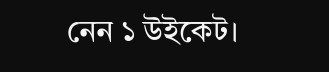নেন ১ উইকেট।